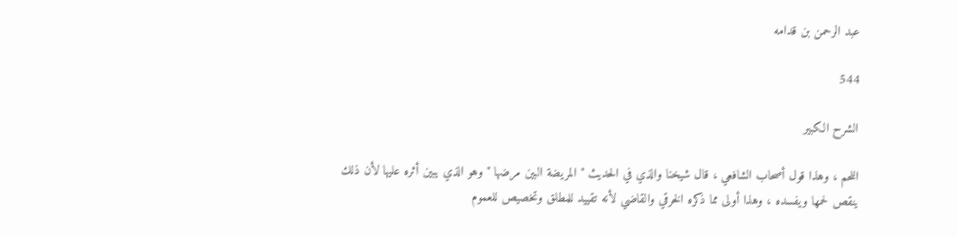عبد الرحمن بن قدامه

544

الشرح الكبير

اللحم ، وهذا قول أصحاب الشافعي ، قال شيخنا والذي في الحديث " المريضة البين مرضها " وهو الذي يبين أثره عليها لأن ذلك ينقص لحمها ويفسده ، وهذا أولى مما ذكره الخرقي والقاضي لأنه تقييد للمطلق وتخصيص للعموم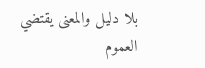بلا دليل والمعنى يقتضي العموم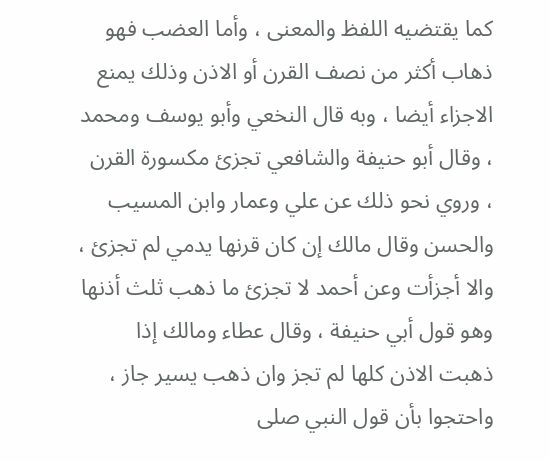كما يقتضيه اللفظ والمعنى ، وأما العضب فهو ذهاب أكثر من نصف القرن أو الاذن وذلك يمنع الاجزاء أيضا ، وبه قال النخعي وأبو يوسف ومحمد ، وقال أبو حنيفة والشافعي تجزئ مكسورة القرن ، وروي نحو ذلك عن علي وعمار وابن المسيب والحسن وقال مالك إن كان قرنها يدمي لم تجزئ ، والا أجزأت وعن أحمد لا تجزئ ما ذهب ثلث أذنها وهو قول أبي حنيفة ، وقال عطاء ومالك إذا ذهبت الاذن كلها لم تجز وان ذهب يسير جاز ، واحتجوا بأن قول النبي صلى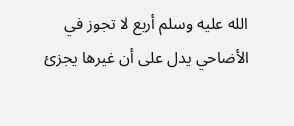الله عليه وسلم أربع لا تجوز في الأضاحي يدل على أن غيرها يجزئ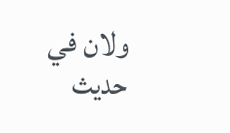ولان في حديث